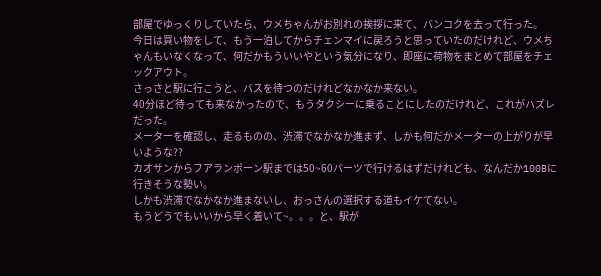部屋でゆっくりしていたら、ウメちゃんがお別れの挨拶に来て、バンコクを去って行った。
今日は買い物をして、もう一泊してからチェンマイに戻ろうと思っていたのだけれど、ウメちゃんもいなくなって、何だかもういいやという気分になり、即座に荷物をまとめて部屋をチェックアウト。
さっさと駅に行こうと、バスを待つのだけれどなかなか来ない。
40分ほど待っても来なかったので、もうタクシーに乗ることにしたのだけれど、これがハズレだった。
メーターを確認し、走るものの、渋滞でなかなか進まず、しかも何だかメーターの上がりが早いような??
カオサンからフアランポーン駅までは50~60バーツで行けるはずだけれども、なんだか100Bに行きそうな勢い。
しかも渋滞でなかなか進まないし、おっさんの選択する道もイケてない。
もうどうでもいいから早く着いて~。。。と、駅が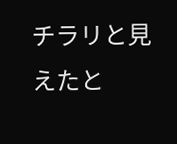チラリと見えたと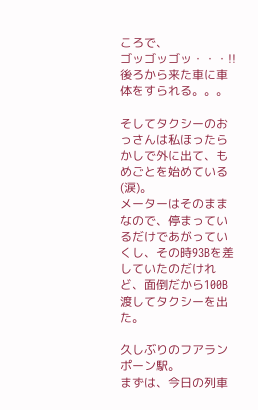ころで、
ゴッゴッゴッ・・・!!
後ろから来た車に車体をすられる。。。

そしてタクシーのおっさんは私ほったらかしで外に出て、もめごとを始めている(涙)。
メーターはそのままなので、停まっているだけであがっていくし、その時93Bを差していたのだけれど、面倒だから100B渡してタクシーを出た。

久しぶりのフアランポーン駅。
まずは、今日の列車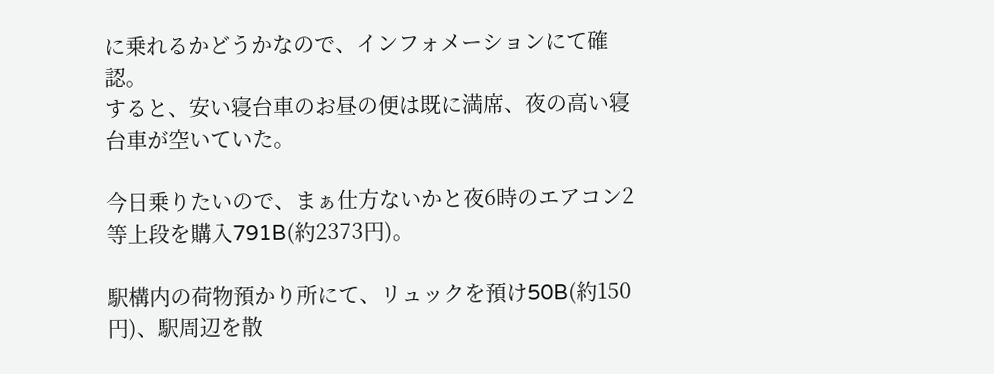に乗れるかどうかなので、インフォメーションにて確認。
すると、安い寝台車のお昼の便は既に満席、夜の高い寝台車が空いていた。

今日乗りたいので、まぁ仕方ないかと夜6時のエアコン2等上段を購入791B(約2373円)。

駅構内の荷物預かり所にて、リュックを預け50B(約150円)、駅周辺を散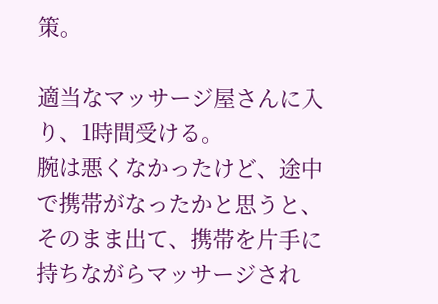策。

適当なマッサージ屋さんに入り、1時間受ける。
腕は悪くなかったけど、途中で携帯がなったかと思うと、そのまま出て、携帯を片手に持ちながらマッサージされ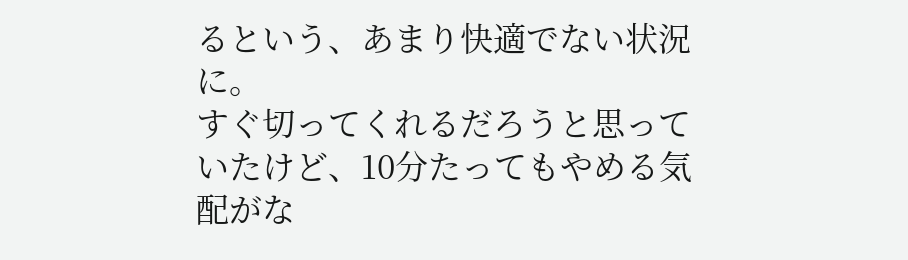るという、あまり快適でない状況に。
すぐ切ってくれるだろうと思っていたけど、10分たってもやめる気配がな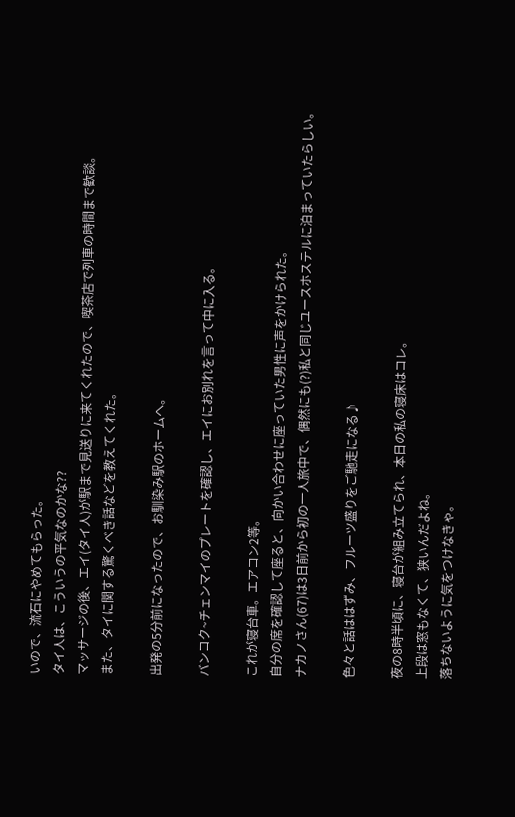いので、流石にやめてもらった。
タイ人は、こういうの平気なのかな??
マッサージの後、エイ(タイ人)が駅まで見送りに来てくれたので、喫茶店で列車の時間まで歓談。
また、タイに関する驚くべき話などを教えてくれた。

出発の5分前になったので、お馴染み駅のホームへ。

バンコク~チェンマイのプレートを確認し、エイにお別れを言って中に入る。

これが寝台車。エアコン2等。
自分の席を確認して座ると、向かい合わせに座っていた男性に声をかけられた。
ナカノさん(67)は3日前から初の一人旅中で、偶然にも(?)私と同じユースホステルに泊まっていたらしい。

色々と話ははずみ、フルーツ盛りをご馳走になる♪

夜の8時半頃に、寝台が組み立てられ、本日の私の寝床はコレ。
上段は窓もなくて、狭いんだよね。
落ちないように気をつけなきゃ。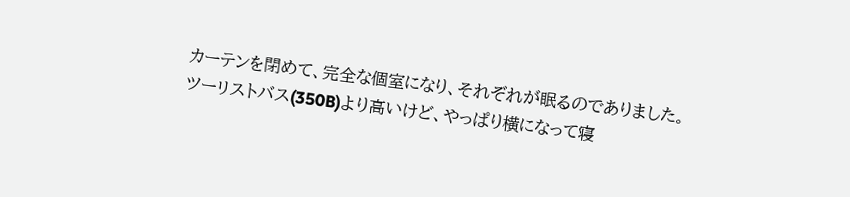カーテンを閉めて、完全な個室になり、それぞれが眠るのでありました。
ツーリストバス(350B)より高いけど、やっぱり横になって寝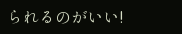られるのがいい!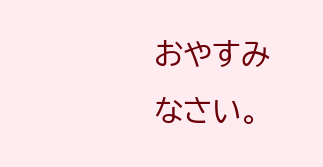おやすみなさい。